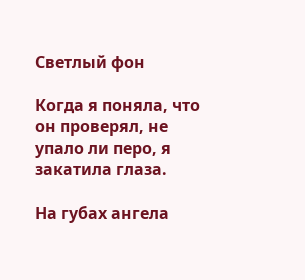Светлый фон

Когда я поняла, что он проверял, не упало ли перо, я закатила глаза.

На губах ангела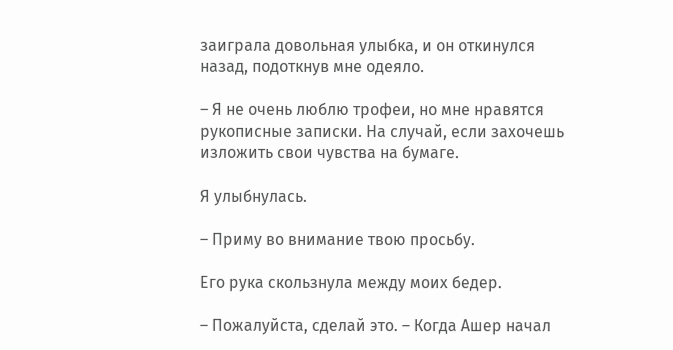заиграла довольная улыбка, и он откинулся назад, подоткнув мне одеяло.

– Я не очень люблю трофеи, но мне нравятся рукописные записки. На случай, если захочешь изложить свои чувства на бумаге.

Я улыбнулась.

– Приму во внимание твою просьбу.

Его рука скользнула между моих бедер.

– Пожалуйста, сделай это. – Когда Ашер начал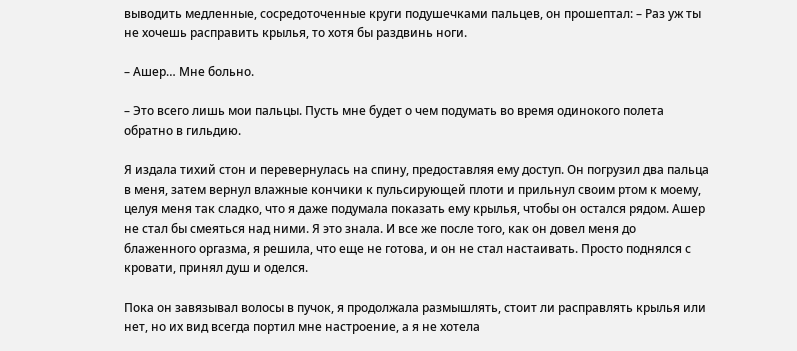выводить медленные, сосредоточенные круги подушечками пальцев, он прошептал: – Раз уж ты не хочешь расправить крылья, то хотя бы раздвинь ноги.

– Ашер… Мне больно.

– Это всего лишь мои пальцы. Пусть мне будет о чем подумать во время одинокого полета обратно в гильдию.

Я издала тихий стон и перевернулась на спину, предоставляя ему доступ. Он погрузил два пальца в меня, затем вернул влажные кончики к пульсирующей плоти и прильнул своим ртом к моему, целуя меня так сладко, что я даже подумала показать ему крылья, чтобы он остался рядом. Ашер не стал бы смеяться над ними. Я это знала. И все же после того, как он довел меня до блаженного оргазма, я решила, что еще не готова, и он не стал настаивать. Просто поднялся с кровати, принял душ и оделся.

Пока он завязывал волосы в пучок, я продолжала размышлять, стоит ли расправлять крылья или нет, но их вид всегда портил мне настроение, а я не хотела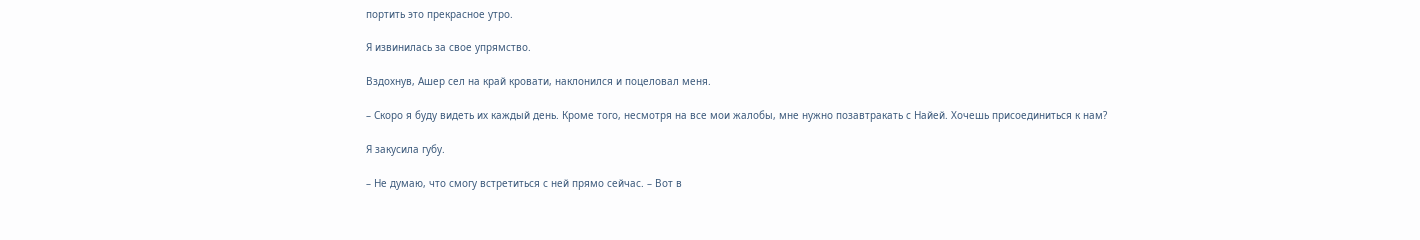портить это прекрасное утро.

Я извинилась за свое упрямство.

Вздохнув, Ашер сел на край кровати, наклонился и поцеловал меня.

– Скоро я буду видеть их каждый день. Кроме того, несмотря на все мои жалобы, мне нужно позавтракать с Найей. Хочешь присоединиться к нам?

Я закусила губу.

– Не думаю, что смогу встретиться с ней прямо сейчас. – Вот в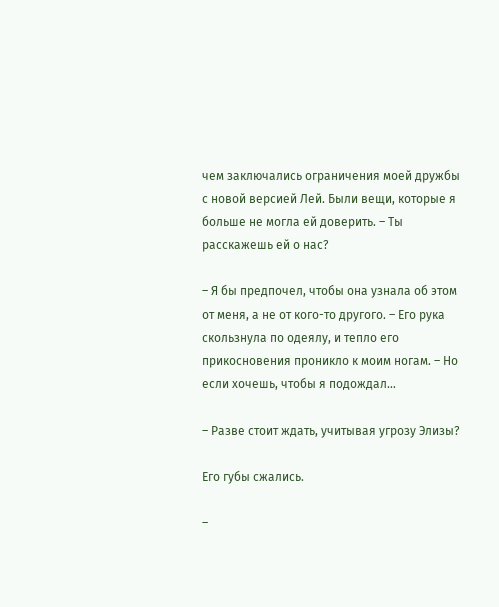чем заключались ограничения моей дружбы с новой версией Лей. Были вещи, которые я больше не могла ей доверить. – Ты расскажешь ей о нас?

– Я бы предпочел, чтобы она узнала об этом от меня, а не от кого-то другого. – Его рука скользнула по одеялу, и тепло его прикосновения проникло к моим ногам. – Но если хочешь, чтобы я подождал…

– Разве стоит ждать, учитывая угрозу Элизы?

Его губы сжались.

–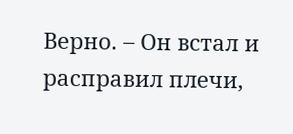Верно. – Он встал и расправил плечи,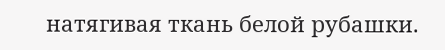натягивая ткань белой рубашки.